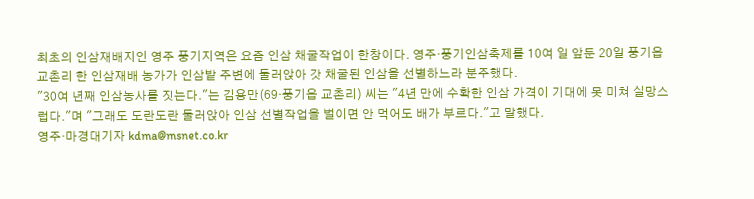최초의 인삼재배지인 영주 풍기지역은 요즘 인삼 채굴작업이 한창이다. 영주·풍기인삼축제를 10여 일 앞둔 20일 풍기읍 교촌리 한 인삼재배 농가가 인삼밭 주변에 둘러앉아 갓 채굴된 인삼을 선별하느라 분주했다.
"30여 년째 인삼농사를 짓는다."는 김용만(69·풍기읍 교촌리) 씨는 "4년 만에 수확한 인삼 가격이 기대에 못 미쳐 실망스럽다."며 "그래도 도란도란 둘러앉아 인삼 선별작업을 벌이면 안 먹어도 배가 부르다."고 말했다.
영주·마경대기자 kdma@msnet.co.kr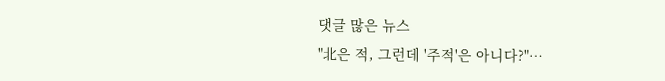댓글 많은 뉴스
"北은 적, 그런데 '주적'은 아니다?"…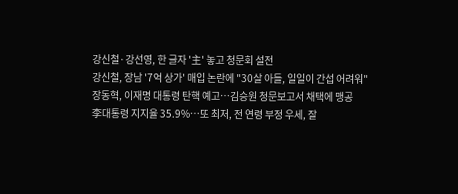강신철·강선영, 한 글자 '主' 놓고 청문회 설전
강신철, 장남 '7억 상가' 매입 논란에 "30살 아들, 일일이 간섭 어려워"
장동혁, 이재명 대통령 탄핵 예고…김승원 청문보고서 채택에 맹공
李대통령 지지율 35.9%…또 최저, 전 연령 부정 우세, 잘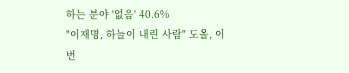하는 분야 '없음' 40.6%
"이재명, 하늘이 내린 사람" 도올, 이번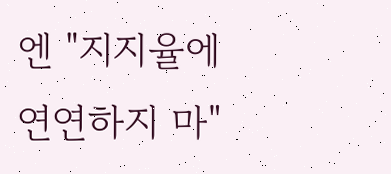엔 "지지율에 연연하지 마"